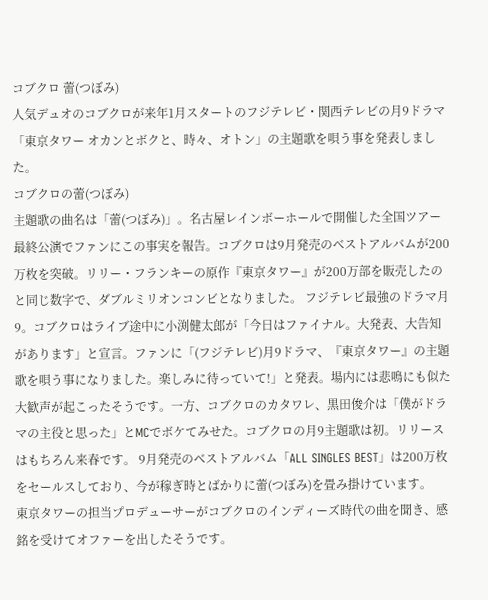コブクロ 蕾(つぼみ)
人気デュオのコブクロが来年1月スタートのフジテレビ・関西テレビの月9ドラマ「東京タワー オカンとボクと、時々、オトン」の主題歌を唄う事を発表しました。
コブクロの蕾(つぼみ)
主題歌の曲名は「蕾(つぼみ)」。名古屋レインボーホールで開催した全国ツアー最終公演でファンにこの事実を報告。コブクロは9月発売のベストアルバムが200万枚を突破。リリー・フランキーの原作『東京タワー』が200万部を販売したのと同じ数字で、ダブルミリオンコンビとなりました。 フジテレビ最強のドラマ月9。コブクロはライブ途中に小渕健太郎が「今日はファイナル。大発表、大告知があります」と宣言。ファンに「(フジテレビ)月9ドラマ、『東京タワー』の主題歌を唄う事になりました。楽しみに待っていて!」と発表。場内には悲鳴にも似た大歓声が起こったそうです。一方、コブクロのカタワレ、黒田俊介は「僕がドラマの主役と思った」とMCでボケてみせた。コブクロの月9主題歌は初。リリースはもちろん来春です。 9月発売のベストアルバム「ALL SINGLES BEST」は200万枚をセールスしており、今が稼ぎ時とばかりに蕾(つぼみ)を畳み掛けています。
東京タワーの担当プロデューサーがコブクロのインディーズ時代の曲を聞き、感銘を受けてオファーを出したそうです。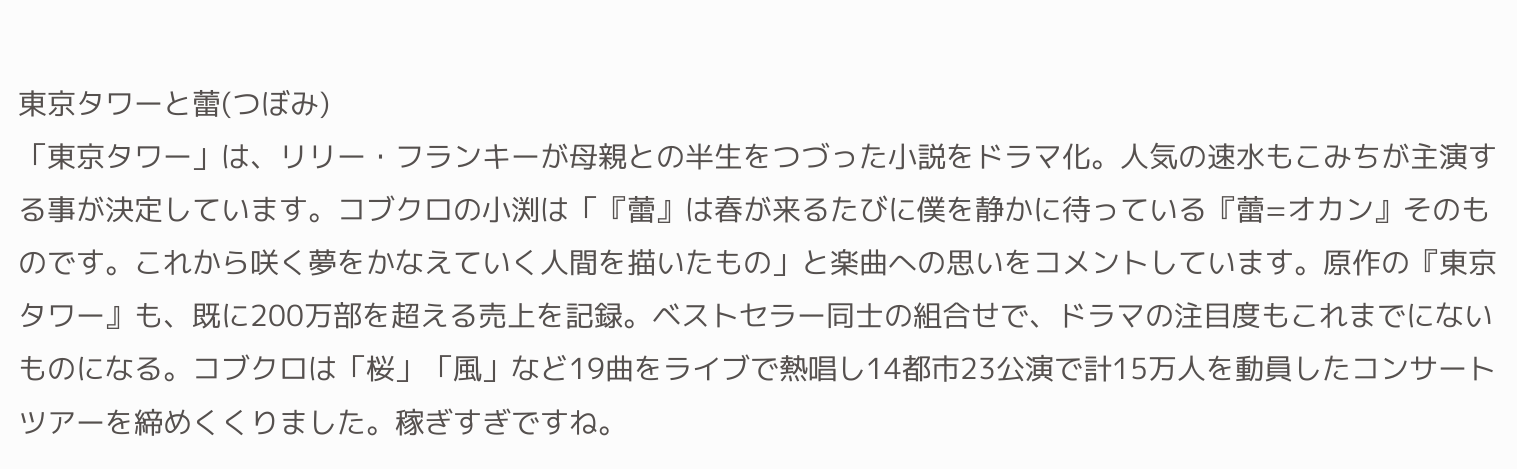東京タワーと蕾(つぼみ)
「東京タワー」は、リリー・フランキーが母親との半生をつづった小説をドラマ化。人気の速水もこみちが主演する事が決定しています。コブクロの小渕は「『蕾』は春が来るたびに僕を静かに待っている『蕾=オカン』そのものです。これから咲く夢をかなえていく人間を描いたもの」と楽曲への思いをコメントしています。原作の『東京タワー』も、既に200万部を超える売上を記録。ベストセラー同士の組合せで、ドラマの注目度もこれまでにないものになる。コブクロは「桜」「風」など19曲をライブで熱唱し14都市23公演で計15万人を動員したコンサートツアーを締めくくりました。稼ぎすぎですね。